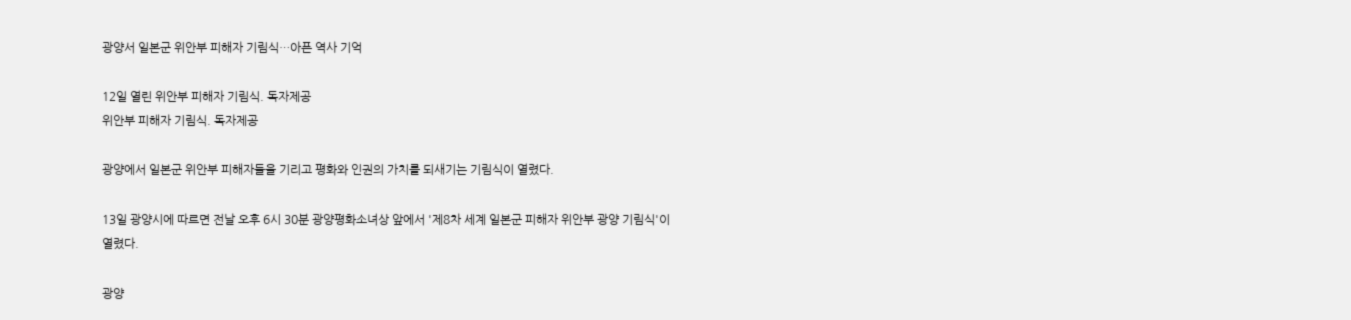광양서 일본군 위안부 피해자 기림식…아픈 역사 기억

12일 열린 위안부 피해자 기림식. 독자제공
위안부 피해자 기림식. 독자제공

광양에서 일본군 위안부 피해자들을 기리고 평화와 인권의 가치를 되새기는 기림식이 열렸다.

13일 광양시에 따르면 전날 오후 6시 30분 광양평화소녀상 앞에서 '제8차 세계 일본군 피해자 위안부 광양 기림식'이 열렸다.

광양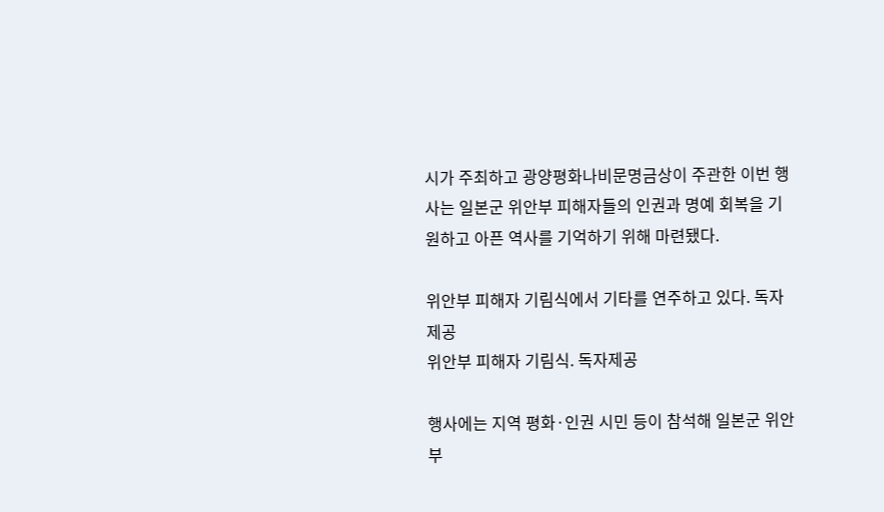시가 주최하고 광양평화나비문명금상이 주관한 이번 행사는 일본군 위안부 피해자들의 인권과 명예 회복을 기원하고 아픈 역사를 기억하기 위해 마련됐다.

위안부 피해자 기림식에서 기타를 연주하고 있다. 독자제공
위안부 피해자 기림식. 독자제공

행사에는 지역 평화·인권 시민 등이 참석해 일본군 위안부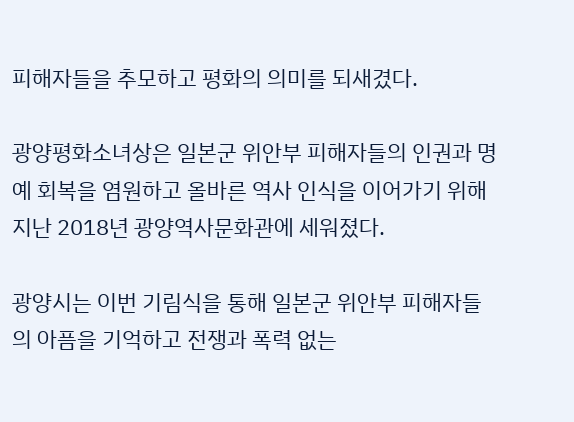피해자들을 추모하고 평화의 의미를 되새겼다.

광양평화소녀상은 일본군 위안부 피해자들의 인권과 명예 회복을 염원하고 올바른 역사 인식을 이어가기 위해 지난 2018년 광양역사문화관에 세워졌다.

광양시는 이번 기림식을 통해 일본군 위안부 피해자들의 아픔을 기억하고 전쟁과 폭력 없는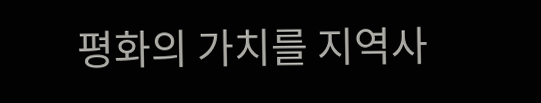평화의 가치를 지역사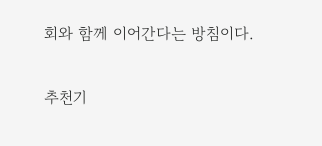회와 함께 이어간다는 방침이다.

추천기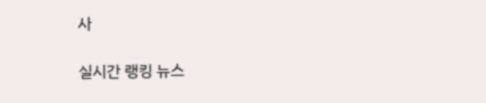사

실시간 랭킹 뉴스